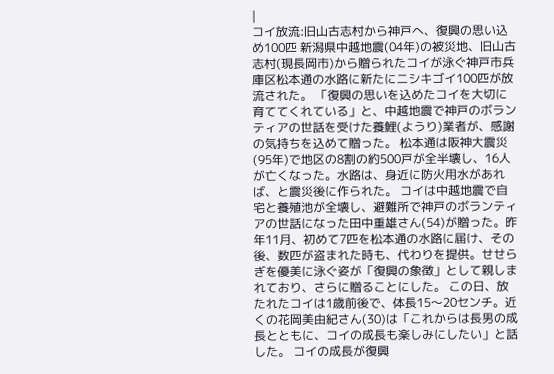|
コイ放流:旧山古志村から神戸へ、復興の思い込め100匹 新潟県中越地震(04年)の被災地、旧山古志村(現長岡市)から贈られたコイが泳ぐ神戸市兵庫区松本通の水路に新たにニシキゴイ100匹が放流された。 「復興の思いを込めたコイを大切に育ててくれている」と、中越地震で神戸のボランティアの世話を受けた養鯉(ようり)業者が、感謝の気持ちを込めて贈った。 松本通は阪神大震災(95年)で地区の8割の約500戸が全半壊し、16人が亡くなった。水路は、身近に防火用水があれば、と震災後に作られた。 コイは中越地震で自宅と養殖池が全壊し、避難所で神戸のボランティアの世話になった田中重雄さん(54)が贈った。昨年11月、初めて7匹を松本通の水路に届け、その後、数匹が盗まれた時も、代わりを提供。せせらぎを優美に泳ぐ姿が「復興の象徴」として親しまれており、さらに贈ることにした。 この日、放たれたコイは1歳前後で、体長15〜20センチ。近くの花岡美由紀さん(30)は「これからは長男の成長とともに、コイの成長も楽しみにしたい」と話した。 コイの成長が復興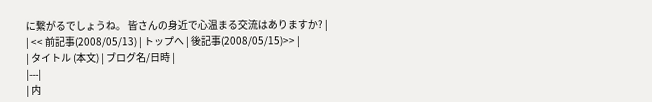に繋がるでしょうね。 皆さんの身近で心温まる交流はありますか? |
| << 前記事(2008/05/13) | トップへ | 後記事(2008/05/15)>> |
| タイトル (本文) | ブログ名/日時 |
|---|
| 内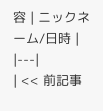容 | ニックネーム/日時 |
|---|
| << 前記事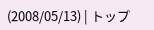(2008/05/13) | トップ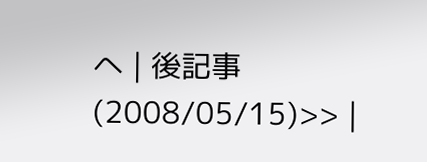へ | 後記事(2008/05/15)>> |